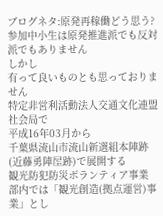ブログネタ:原発再稼働どう思う? 参加中小生は原発推進派でも反対派でもありません
しかし
有って良いものとも思っておりません
特定非営利活動法人交通文化連盟社会局で
平成16年03月から
千葉県流山市流山新選組本陣跡(近藤勇陣屋跡)で展開する
観光防犯防災ボランティア事業
部内では「観光創造(拠点運営)事業」とし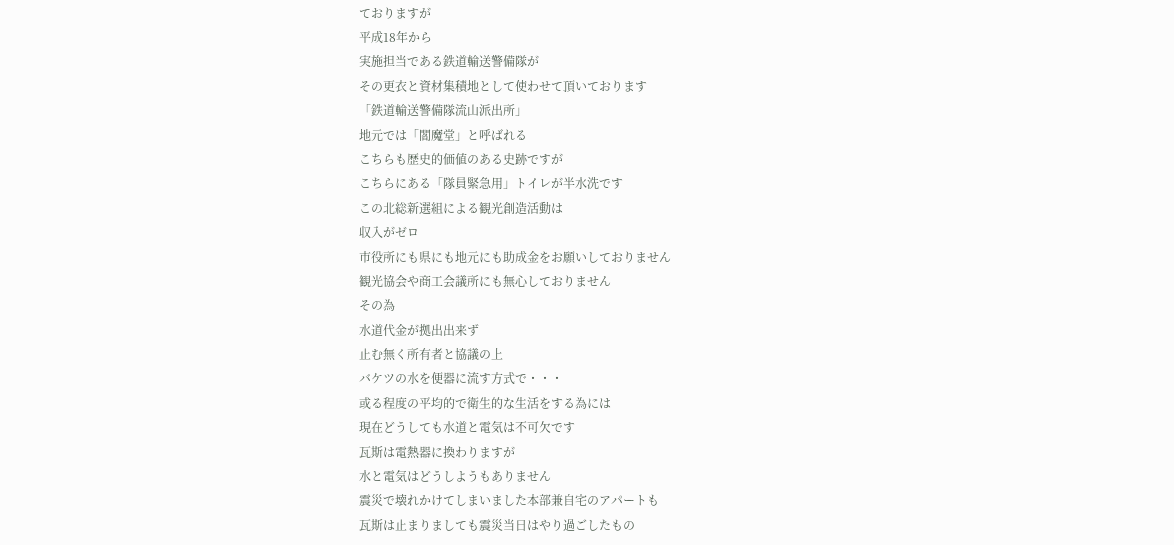ておりますが
平成18年から
実施担当である鉄道輸送警備隊が
その更衣と資材集積地として使わせて頂いております
「鉄道輸送警備隊流山派出所」
地元では「閻魔堂」と呼ばれる
こちらも歴史的価値のある史跡ですが
こちらにある「隊員緊急用」トイレが半水洗です
この北総新選組による観光創造活動は
収入がゼロ
市役所にも県にも地元にも助成金をお願いしておりません
観光協会や商工会議所にも無心しておりません
その為
水道代金が拠出出来ず
止む無く所有者と協議の上
バケツの水を便器に流す方式で・・・
或る程度の平均的で衛生的な生活をする為には
現在どうしても水道と電気は不可欠です
瓦斯は電熱器に換わりますが
水と電気はどうしようもありません
震災で壊れかけてしまいました本部兼自宅のアパートも
瓦斯は止まりましても震災当日はやり過ごしたもの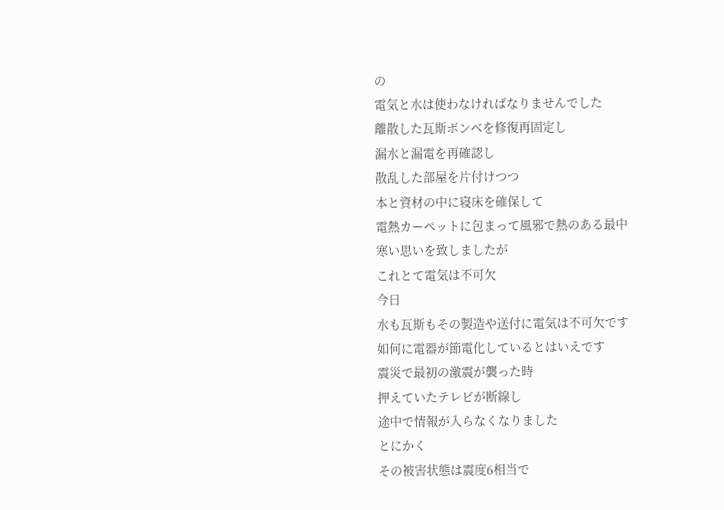の
電気と水は使わなければなりませんでした
離散した瓦斯ボンベを修復再固定し
漏水と漏電を再確認し
散乱した部屋を片付けつつ
本と資材の中に寝床を確保して
電熱カーペットに包まって風邪で熱のある最中
寒い思いを致しましたが
これとて電気は不可欠
今日
水も瓦斯もその製造や送付に電気は不可欠です
如何に電器が節電化しているとはいえです
震災で最初の激震が襲った時
押えていたテレビが断線し
途中で情報が入らなくなりました
とにかく
その被害状態は震度6相当で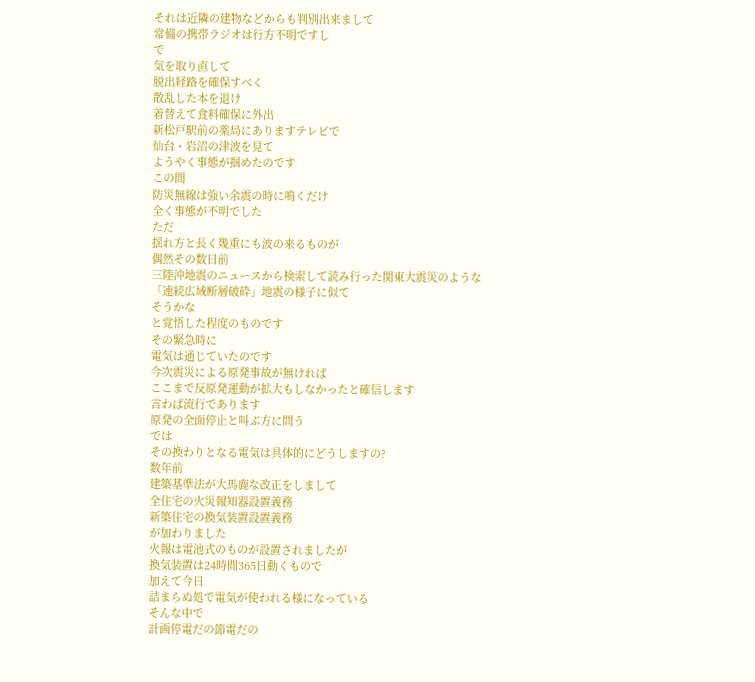それは近隣の建物などからも判別出来まして
常備の携帯ラジオは行方不明ですし
で
気を取り直して
脱出経路を確保すべく
散乱した本を退け
着替えて食料確保に外出
新松戸駅前の薬局にありますテレビで
仙台・岩沼の津波を見て
ようやく事態が掴めたのです
この間
防災無線は強い余震の時に鳴くだけ
全く事態が不明でした
ただ
揺れ方と長く幾重にも波の来るものが
偶然その数日前
三陸沖地震のニュースから検索して読み行った関東大震災のような
「連続広域断層破砕」地震の様子に似て
そうかな
と覚悟した程度のものです
その緊急時に
電気は通じていたのです
今次震災による原発事故が無ければ
ここまで反原発運動が拡大もしなかったと確信します
言わば流行であります
原発の全面停止と叫ぶ方に問う
では
その換わりとなる電気は具体的にどうしますの?
数年前
建築基準法が大馬鹿な改正をしまして
全住宅の火災報知器設置義務
新築住宅の換気装置設置義務
が加わりました
火報は電池式のものが設置されましたが
換気装置は24時間365日動くもので
加えて今日
詰まらぬ処で電気が使われる様になっている
そんな中で
計画停電だの節電だの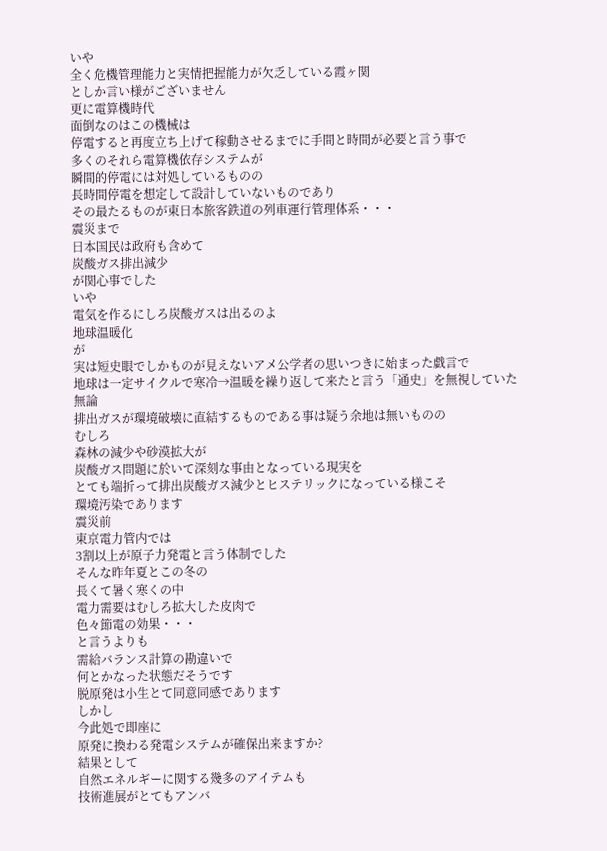いや
全く危機管理能力と実情把握能力が欠乏している霞ヶ関
としか言い様がございません
更に電算機時代
面倒なのはこの機械は
停電すると再度立ち上げて稼動させるまでに手間と時間が必要と言う事で
多くのそれら電算機依存システムが
瞬間的停電には対処しているものの
長時間停電を想定して設計していないものであり
その最たるものが東日本旅客鉄道の列車運行管理体系・・・
震災まで
日本国民は政府も含めて
炭酸ガス排出減少
が関心事でした
いや
電気を作るにしろ炭酸ガスは出るのよ
地球温暖化
が
実は短史眼でしかものが見えないアメ公学者の思いつきに始まった戯言で
地球は一定サイクルで寒冷→温暖を繰り返して来たと言う「通史」を無視していた
無論
排出ガスが環境破壊に直結するものである事は疑う余地は無いものの
むしろ
森林の減少や砂漠拡大が
炭酸ガス問題に於いて深刻な事由となっている現実を
とても端折って排出炭酸ガス減少とヒステリックになっている様こそ
環境汚染であります
震災前
東京電力管内では
3割以上が原子力発電と言う体制でした
そんな昨年夏とこの冬の
長くて暑く寒くの中
電力需要はむしろ拡大した皮肉で
色々節電の効果・・・
と言うよりも
需給バランス計算の勘違いで
何とかなった状態だそうです
脱原発は小生とて同意同感であります
しかし
今此処で即座に
原発に換わる発電システムが確保出来ますか?
結果として
自然エネルギーに関する幾多のアイテムも
技術進展がとてもアンバ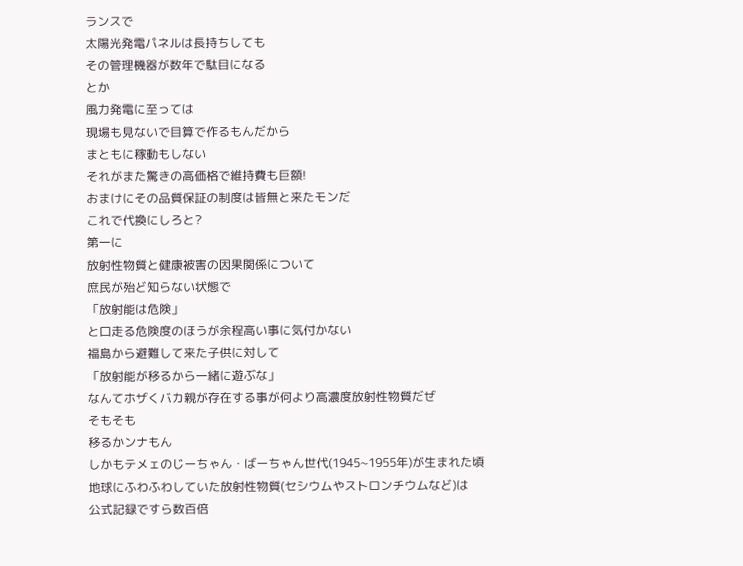ランスで
太陽光発電パネルは長持ちしても
その管理機器が数年で駄目になる
とか
風力発電に至っては
現場も見ないで目算で作るもんだから
まともに稼動もしない
それがまた驚きの高価格で維持費も巨額!
おまけにその品質保証の制度は皆無と来たモンだ
これで代換にしろと?
第一に
放射性物質と健康被害の因果関係について
庶民が殆ど知らない状態で
「放射能は危険」
と口走る危険度のほうが余程高い事に気付かない
福島から避難して来た子供に対して
「放射能が移るから一緒に遊ぶな」
なんてホザくバカ親が存在する事が何より高濃度放射性物質だぜ
そもそも
移るかンナもん
しかもテメェのじーちゃん・ばーちゃん世代(1945~1955年)が生まれた頃
地球にふわふわしていた放射性物質(セシウムやストロンチウムなど)は
公式記録ですら数百倍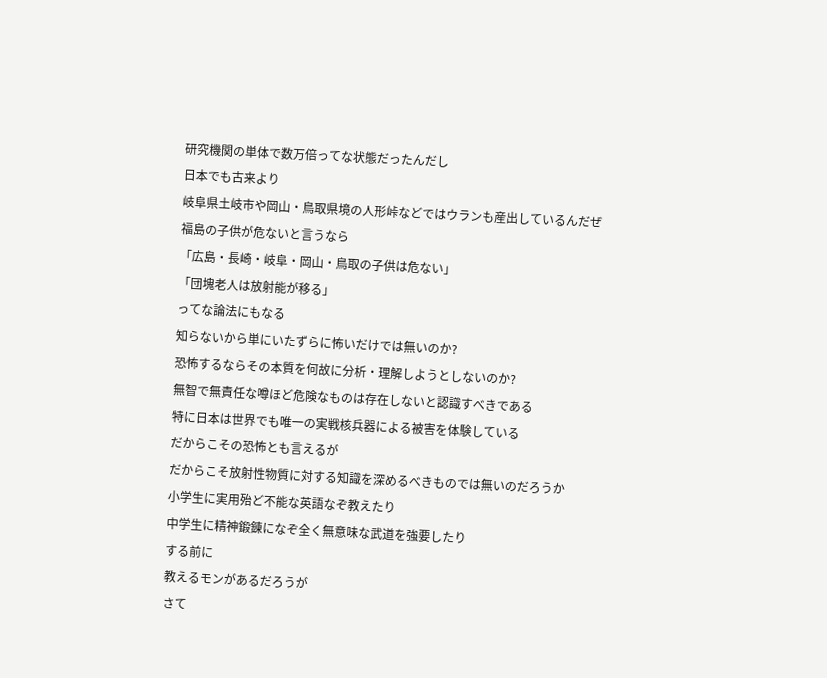研究機関の単体で数万倍ってな状態だったんだし
日本でも古来より
岐阜県土岐市や岡山・鳥取県境の人形峠などではウランも産出しているんだぜ
福島の子供が危ないと言うなら
「広島・長崎・岐阜・岡山・鳥取の子供は危ない」
「団塊老人は放射能が移る」
ってな論法にもなる
知らないから単にいたずらに怖いだけでは無いのか?
恐怖するならその本質を何故に分析・理解しようとしないのか?
無智で無責任な噂ほど危険なものは存在しないと認識すべきである
特に日本は世界でも唯一の実戦核兵器による被害を体験している
だからこその恐怖とも言えるが
だからこそ放射性物質に対する知識を深めるべきものでは無いのだろうか
小学生に実用殆ど不能な英語なぞ教えたり
中学生に精神鍛錬になぞ全く無意味な武道を強要したり
する前に
教えるモンがあるだろうが
さて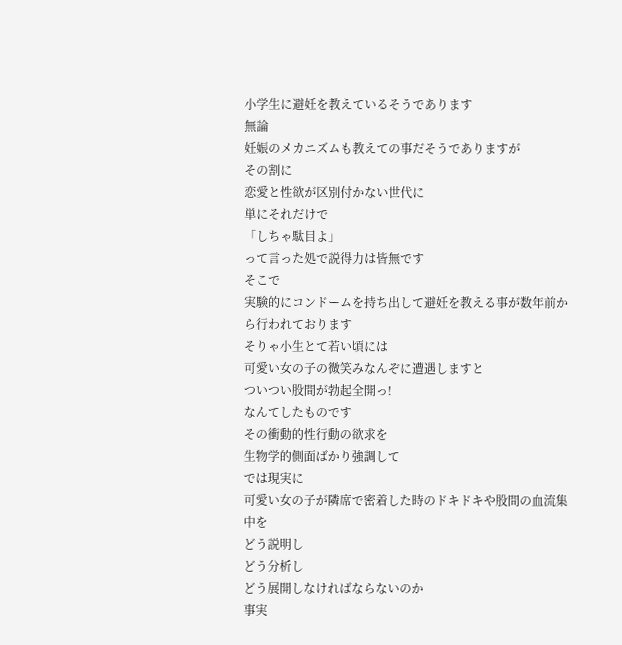小学生に避妊を教えているそうであります
無論
妊娠のメカニズムも教えての事だそうでありますが
その割に
恋愛と性欲が区別付かない世代に
単にそれだけで
「しちゃ駄目よ」
って言った処で説得力は皆無です
そこで
実験的にコンドームを持ち出して避妊を教える事が数年前から行われております
そりゃ小生とて若い頃には
可愛い女の子の微笑みなんぞに遭遇しますと
ついつい股間が勃起全開っ!
なんてしたものです
その衝動的性行動の欲求を
生物学的側面ばかり強調して
では現実に
可愛い女の子が隣席で密着した時のドキドキや股間の血流集中を
どう説明し
どう分析し
どう展開しなければならないのか
事実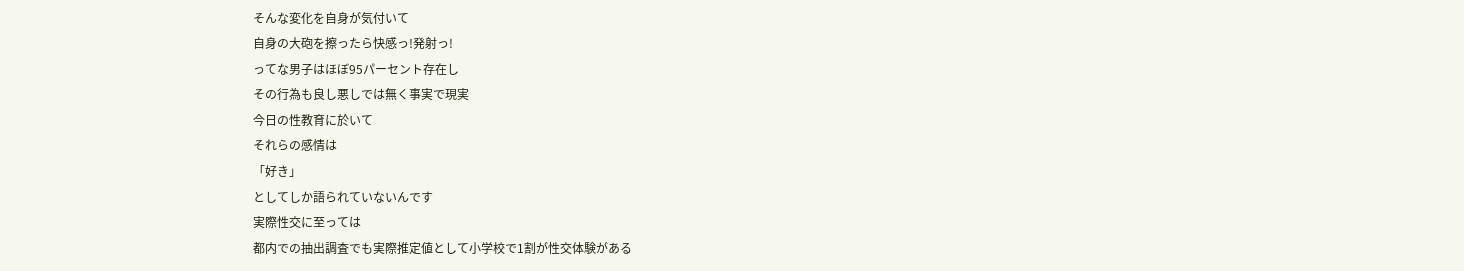そんな変化を自身が気付いて
自身の大砲を擦ったら快感っ!発射っ!
ってな男子はほぼ95パーセント存在し
その行為も良し悪しでは無く事実で現実
今日の性教育に於いて
それらの感情は
「好き」
としてしか語られていないんです
実際性交に至っては
都内での抽出調査でも実際推定値として小学校で1割が性交体験がある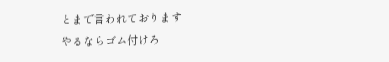とまで言われております
やるならゴム付けろ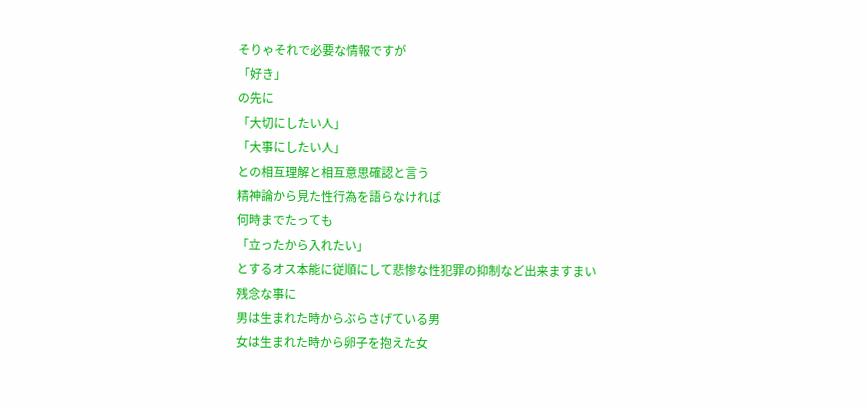そりゃそれで必要な情報ですが
「好き」
の先に
「大切にしたい人」
「大事にしたい人」
との相互理解と相互意思確認と言う
精神論から見た性行為を語らなければ
何時までたっても
「立ったから入れたい」
とするオス本能に従順にして悲惨な性犯罪の抑制など出来ますまい
残念な事に
男は生まれた時からぶらさげている男
女は生まれた時から卵子を抱えた女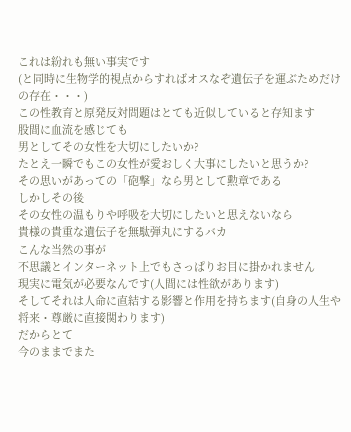これは紛れも無い事実です
(と同時に生物学的視点からすればオスなぞ遺伝子を運ぶためだけの存在・・・)
この性教育と原発反対問題はとても近似していると存知ます
股間に血流を感じても
男としてその女性を大切にしたいか?
たとえ一瞬でもこの女性が愛おしく大事にしたいと思うか?
その思いがあっての「砲撃」なら男として勲章である
しかしその後
その女性の温もりや呼吸を大切にしたいと思えないなら
貴様の貴重な遺伝子を無駄弾丸にするバカ
こんな当然の事が
不思議とインターネット上でもさっぱりお目に掛かれません
現実に電気が必要なんです(人間には性欲があります)
そしてそれは人命に直結する影響と作用を持ちます(自身の人生や将来・尊厳に直接関わります)
だからとて
今のままでまた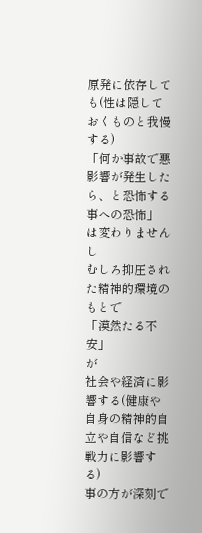原発に依存しても(性は隠しておくものと我慢する)
「何か事故で悪影響が発生したら、と恐怖する事への恐怖」
は変わりませんし
むしろ抑圧された精神的環境のもとで
「漠然たる不安」
が
社会や経済に影響する(健康や自身の精神的自立や自信など挑戦力に影響する)
事の方が深刻で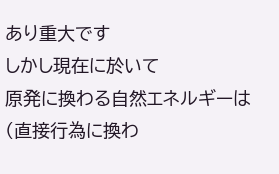あり重大です
しかし現在に於いて
原発に換わる自然エネルギーは(直接行為に換わ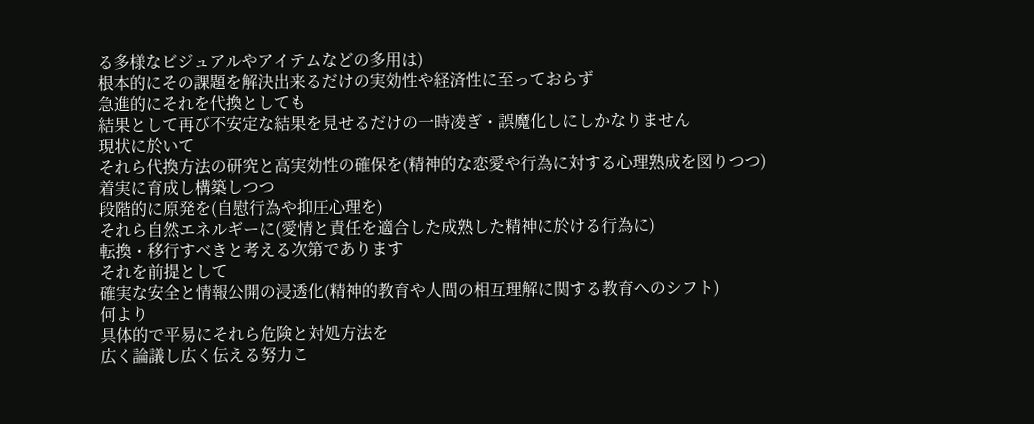る多様なビジュアルやアイテムなどの多用は)
根本的にその課題を解決出来るだけの実効性や経済性に至っておらず
急進的にそれを代換としても
結果として再び不安定な結果を見せるだけの一時凌ぎ・誤魔化しにしかなりません
現状に於いて
それら代換方法の研究と高実効性の確保を(精神的な恋愛や行為に対する心理熟成を図りつつ)
着実に育成し構築しつつ
段階的に原発を(自慰行為や抑圧心理を)
それら自然エネルギーに(愛情と責任を適合した成熟した精神に於ける行為に)
転換・移行すべきと考える次第であります
それを前提として
確実な安全と情報公開の浸透化(精神的教育や人間の相互理解に関する教育へのシフト)
何より
具体的で平易にそれら危険と対処方法を
広く論議し広く伝える努力こ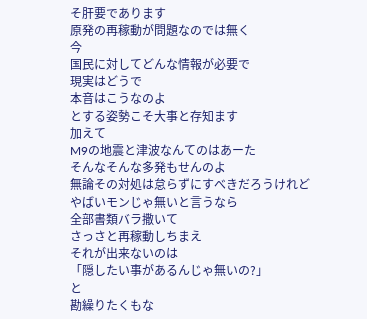そ肝要であります
原発の再稼動が問題なのでは無く
今
国民に対してどんな情報が必要で
現実はどうで
本音はこうなのよ
とする姿勢こそ大事と存知ます
加えて
M9の地震と津波なんてのはあーた
そんなそんな多発もせんのよ
無論その対処は怠らずにすべきだろうけれど
やばいモンじゃ無いと言うなら
全部書類バラ撒いて
さっさと再稼動しちまえ
それが出来ないのは
「隠したい事があるんじゃ無いの?」
と
勘繰りたくもな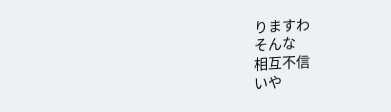りますわ
そんな
相互不信
いや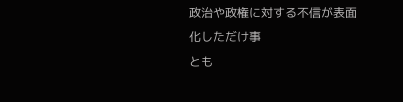政治や政権に対する不信が表面化しただけ事
とも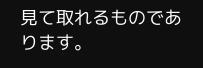見て取れるものであります。